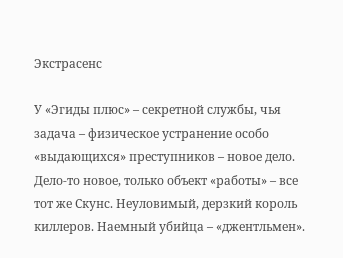Экстрасенс

У «Эгиды плюс» – секретной службы, чья задача – физическое устранение особо «выдающихся» преступников – новое дело. Дело-то новое, только объект «работы» – все тот же Скунс. Неуловимый, дерзкий король киллеров. Наемный убийца – «джентльмен».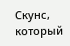Скунс, который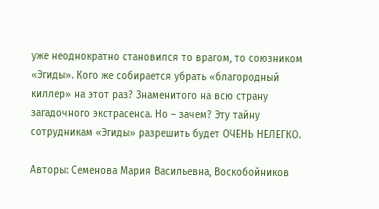уже неоднократно становился то врагом, то союзником «Эгиды». Кого же собирается убрать «благородный киллер» на этот раз? Знаменитого на всю страну загадочного экстрасенса. Но – зачем? Эту тайну сотрудникам «Эгиды» разрешить будет ОЧЕНЬ НЕЛЕГКО.

Авторы: Семенова Мария Васильевна, Воскобойников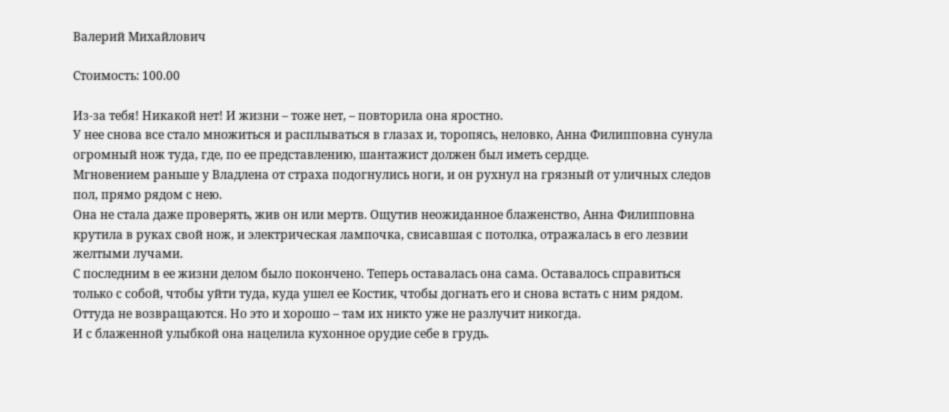Валерий Михайлович

Стоимость: 100.00

Из-за тебя! Никакой нет! И жизни – тоже нет, – повторила она яростно.
У нее снова все стало множиться и расплываться в глазах и, торопясь, неловко, Анна Филипповна сунула огромный нож туда, где, по ее представлению, шантажист должен был иметь сердце.
Мгновением раньше у Владлена от страха подогнулись ноги, и он рухнул на грязный от уличных следов пол, прямо рядом с нею.
Она не стала даже проверять, жив он или мертв. Ощутив неожиданное блаженство, Анна Филипповна крутила в руках свой нож, и электрическая лампочка, свисавшая с потолка, отражалась в его лезвии желтыми лучами.
С последним в ее жизни делом было покончено. Теперь оставалась она сама. Оставалось справиться только с собой, чтобы уйти туда, куда ушел ее Костик, чтобы догнать его и снова встать с ним рядом.
Оттуда не возвращаются. Но это и хорошо – там их никто уже не разлучит никогда.
И с блаженной улыбкой она нацелила кухонное орудие себе в грудь.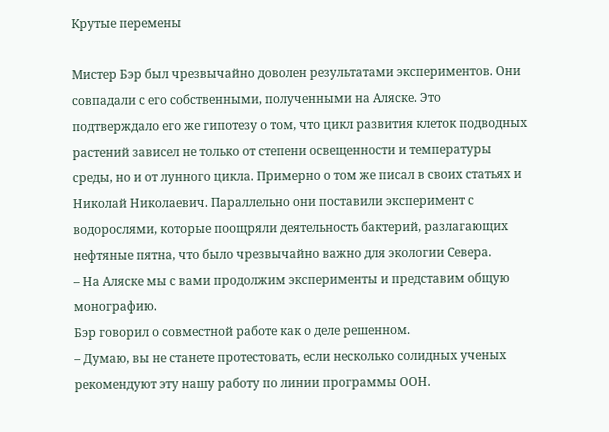Крутые перемены

Мистер Бэр был чрезвычайно доволен результатами экспериментов. Они совпадали с его собственными, полученными на Аляске. Это подтверждало его же гипотезу о том, что цикл развития клеток подводных растений зависел не только от степени освещенности и температуры среды, но и от лунного цикла. Примерно о том же писал в своих статьях и Николай Николаевич. Параллельно они поставили эксперимент с водорослями, которые поощряли деятельность бактерий, разлагающих нефтяные пятна, что было чрезвычайно важно для экологии Севера.
– На Аляске мы с вами продолжим эксперименты и представим общую монографию.
Бэр говорил о совместной работе как о деле решенном.
– Думаю, вы не станете протестовать, если несколько солидных ученых рекомендуют эту нашу работу по линии программы ООН.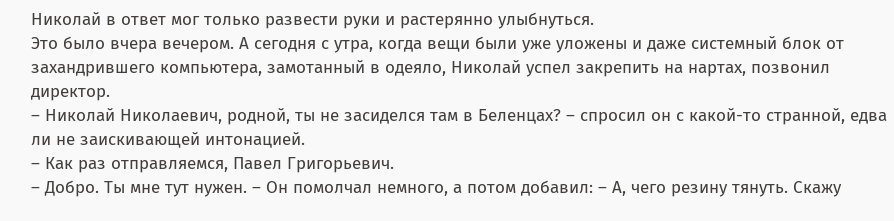Николай в ответ мог только развести руки и растерянно улыбнуться.
Это было вчера вечером. А сегодня с утра, когда вещи были уже уложены и даже системный блок от захандрившего компьютера, замотанный в одеяло, Николай успел закрепить на нартах, позвонил директор.
– Николай Николаевич, родной, ты не засиделся там в Беленцах? – спросил он с какой-то странной, едва ли не заискивающей интонацией.
– Как раз отправляемся, Павел Григорьевич.
– Добро. Ты мне тут нужен. – Он помолчал немного, а потом добавил: – А, чего резину тянуть. Скажу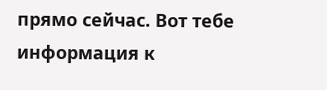прямо сейчас. Вот тебе информация к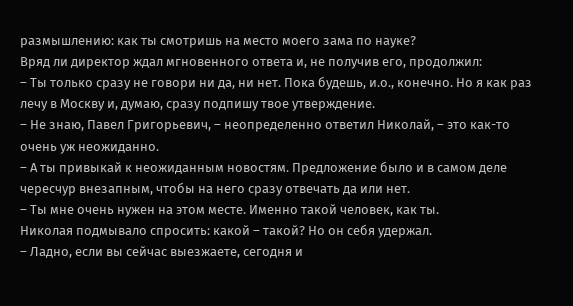размышлению: как ты смотришь на место моего зама по науке?
Вряд ли директор ждал мгновенного ответа и, не получив его, продолжил:
– Ты только сразу не говори ни да, ни нет. Пока будешь, и.о., конечно. Но я как раз лечу в Москву и, думаю, сразу подпишу твое утверждение.
– Не знаю, Павел Григорьевич, – неопределенно ответил Николай, – это как-то очень уж неожиданно.
– А ты привыкай к неожиданным новостям. Предложение было и в самом деле чересчур внезапным, чтобы на него сразу отвечать да или нет.
– Ты мне очень нужен на этом месте. Именно такой человек, как ты.
Николая подмывало спросить: какой – такой? Но он себя удержал.
– Ладно, если вы сейчас выезжаете, сегодня и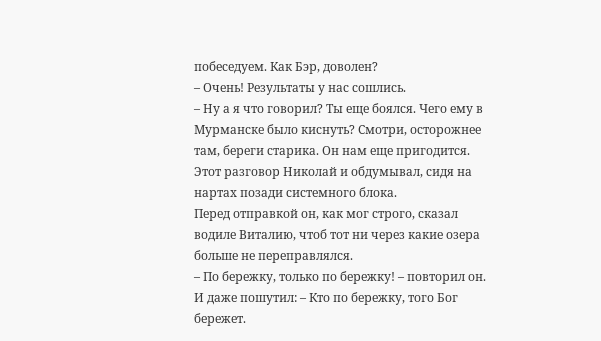побеседуем. Как Бэр, доволен?
– Очень! Результаты у нас сошлись.
– Ну а я что говорил? Ты еще боялся. Чего ему в Мурманске было киснуть? Смотри, осторожнее там, береги старика. Он нам еще пригодится.
Этот разговор Николай и обдумывал, сидя на нартах позади системного блока.
Перед отправкой он, как мог строго, сказал водиле Виталию, чтоб тот ни через какие озера больше не переправлялся.
– По бережку, только по бережку! – повторил он. И даже пошутил: – Кто по бережку, того Бог бережет.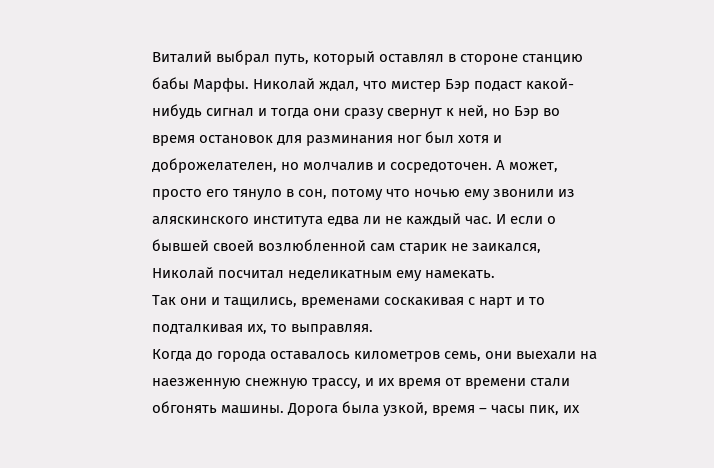Виталий выбрал путь, который оставлял в стороне станцию бабы Марфы. Николай ждал, что мистер Бэр подаст какой-нибудь сигнал и тогда они сразу свернут к ней, но Бэр во время остановок для разминания ног был хотя и доброжелателен, но молчалив и сосредоточен. А может, просто его тянуло в сон, потому что ночью ему звонили из аляскинского института едва ли не каждый час. И если о бывшей своей возлюбленной сам старик не заикался, Николай посчитал неделикатным ему намекать.
Так они и тащились, временами соскакивая с нарт и то подталкивая их, то выправляя.
Когда до города оставалось километров семь, они выехали на наезженную снежную трассу, и их время от времени стали обгонять машины. Дорога была узкой, время – часы пик, их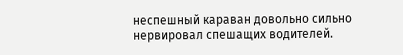неспешный караван довольно сильно нервировал спешащих водителей.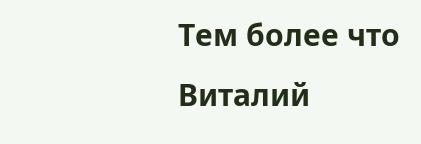Тем более что Виталий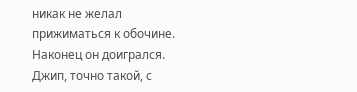никак не желал прижиматься к обочине.
Наконец он доигрался. Джип, точно такой, с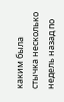каким была стычка несколько недель назад по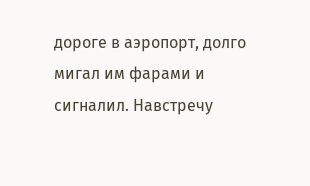дороге в аэропорт, долго мигал им фарами и сигналил. Навстречу